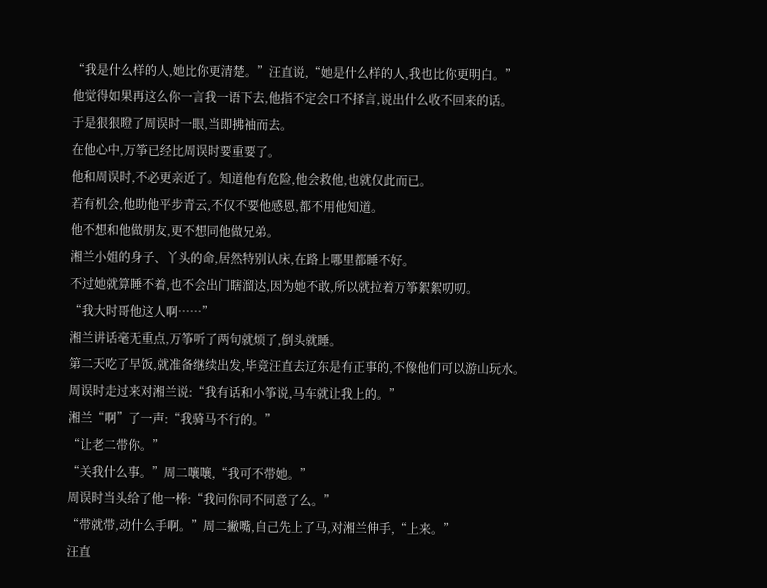“我是什么样的人,她比你更清楚。”汪直说,“她是什么样的人,我也比你更明白。”
他觉得如果再这么你一言我一语下去,他指不定会口不择言,说出什么收不回来的话。
于是狠狠瞪了周误时一眼,当即拂袖而去。
在他心中,万筝已经比周误时要重要了。
他和周误时,不必更亲近了。知道他有危险,他会救他,也就仅此而已。
若有机会,他助他平步青云,不仅不要他感恩,都不用他知道。
他不想和他做朋友,更不想同他做兄弟。
湘兰小姐的身子、丫头的命,居然特别认床,在路上哪里都睡不好。
不过她就算睡不着,也不会出门瞎溜达,因为她不敢,所以就拉着万筝絮絮叨叨。
“我大时哥他这人啊……”
湘兰讲话毫无重点,万筝听了两句就烦了,倒头就睡。
第二天吃了早饭,就准备继续出发,毕竟汪直去辽东是有正事的,不像他们可以游山玩水。
周误时走过来对湘兰说:“我有话和小筝说,马车就让我上的。”
湘兰“啊”了一声:“我骑马不行的。”
“让老二带你。”
“关我什么事。”周二嚷嚷,“我可不带她。”
周误时当头给了他一棒:“我问你同不同意了么。”
“带就带,动什么手啊。”周二撇嘴,自己先上了马,对湘兰伸手,“上来。”
汪直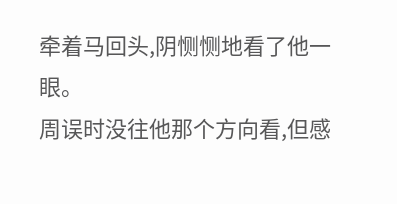牵着马回头,阴恻恻地看了他一眼。
周误时没往他那个方向看,但感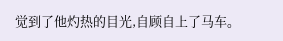觉到了他灼热的目光,自顾自上了马车。